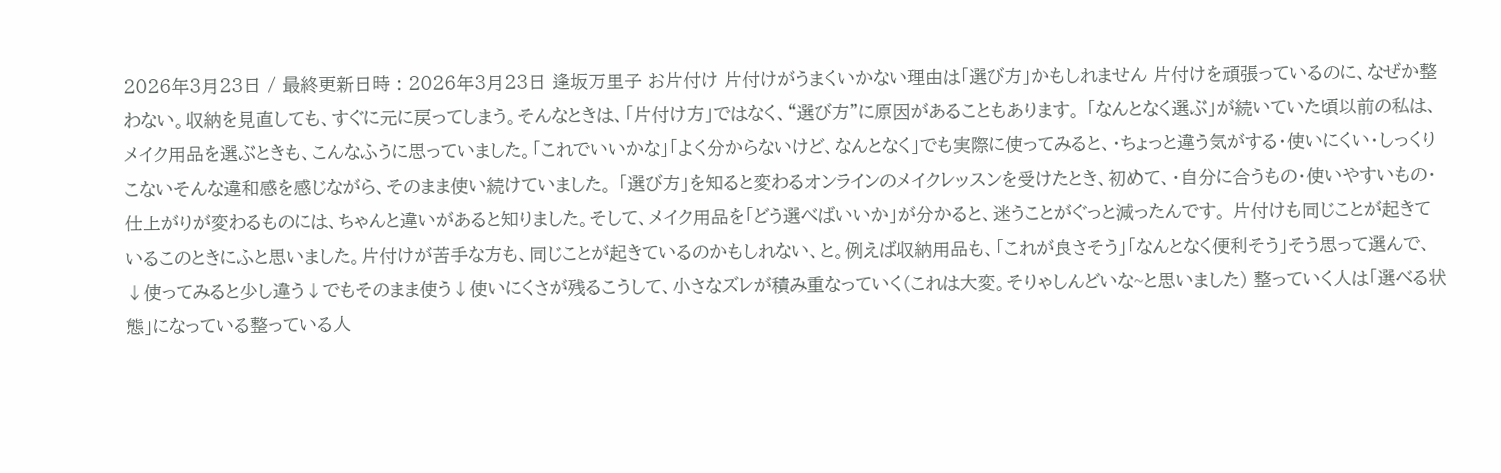2026年3月23日 / 最終更新日時 : 2026年3月23日 逢坂万里子 お片付け 片付けがうまくいかない理由は「選び方」かもしれません 片付けを頑張っているのに、なぜか整わない。収納を見直しても、すぐに元に戻ってしまう。そんなときは、「片付け方」ではなく、“選び方”に原因があることもあります。 「なんとなく選ぶ」が続いていた頃以前の私は、メイク用品を選ぶときも、こんなふうに思っていました。「これでいいかな」「よく分からないけど、なんとなく」でも実際に使ってみると、・ちょっと違う気がする・使いにくい・しっくりこないそんな違和感を感じながら、そのまま使い続けていました。 「選び方」を知ると変わるオンラインのメイクレッスンを受けたとき、初めて、・自分に合うもの・使いやすいもの・仕上がりが変わるものには、ちゃんと違いがあると知りました。そして、メイク用品を「どう選べばいいか」が分かると、迷うことがぐっと減ったんです。 片付けも同じことが起きているこのときにふと思いました。片付けが苦手な方も、同じことが起きているのかもしれない、と。例えば収納用品も、「これが良さそう」「なんとなく便利そう」そう思って選んで、↓使ってみると少し違う↓でもそのまま使う↓使いにくさが残るこうして、小さなズレが積み重なっていく(これは大変。そりゃしんどいな~と思いました) 整っていく人は「選べる状態」になっている整っている人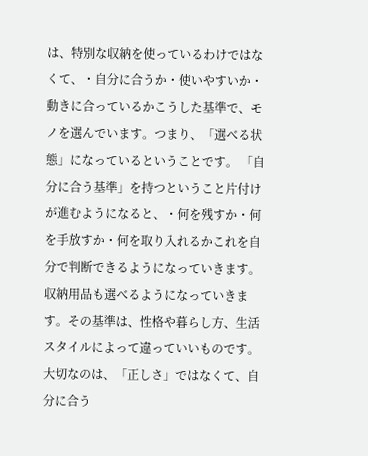は、特別な収納を使っているわけではなくて、・自分に合うか・使いやすいか・動きに合っているかこうした基準で、モノを選んでいます。つまり、「選べる状態」になっているということです。 「自分に合う基準」を持つということ片付けが進むようになると、・何を残すか・何を手放すか・何を取り入れるかこれを自分で判断できるようになっていきます。収納用品も選べるようになっていきます。その基準は、性格や暮らし方、生活スタイルによって違っていいものです。大切なのは、「正しさ」ではなくて、自分に合う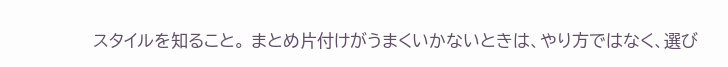スタイルを知ること。 まとめ片付けがうまくいかないときは、やり方ではなく、選び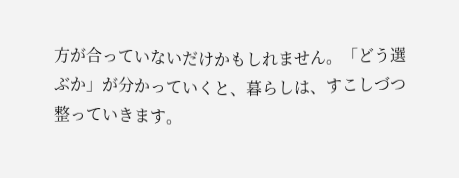方が合っていないだけかもしれません。「どう選ぶか」が分かっていくと、暮らしは、すこしづつ整っていきます。